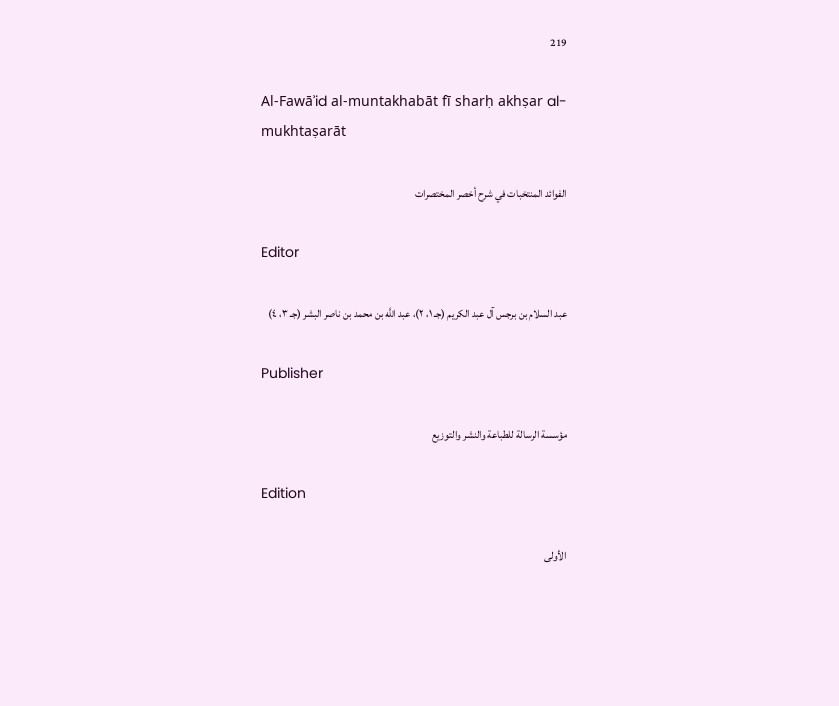219

Al-Fawāʾid al-muntakhabāt fī sharḥ akhṣar al-mukhtaṣarāt

الفوائد المنتخبات في شرح أخصر المختصرات

Editor

عبد السلام بن برجس آل عبد الكريم (جـ ١، ٢)، عبد اللَّه بن محمد بن ناصر البشر (جـ ٣، ٤)

Publisher

مؤسسة الرسالة للطباعة والنشر والتوزيع

Edition

الأولى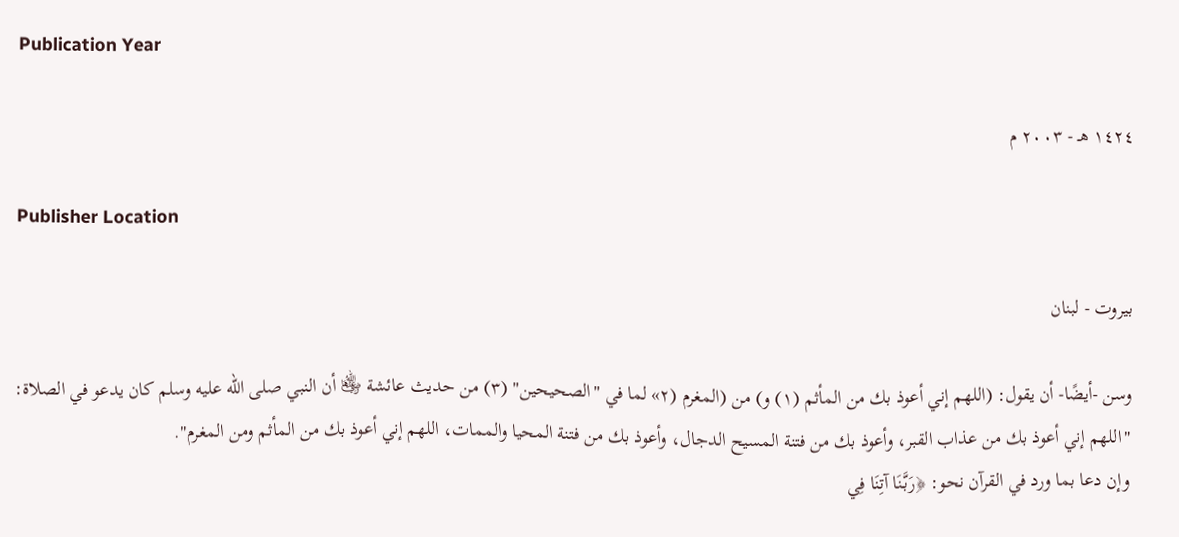Publication Year

١٤٢٤ هـ - ٢٠٠٣ م

Publisher Location

بيروت - لبنان

وسن -أيضًا- أن يقول: (اللهم إني أعوذ بك من المأثم (١) و) من (المغرم (٢» لما في "الصحيحين" (٣) من حديث عائشة ﵂ أن النبي صلى الله عليه وسلم كان يدعو في الصلاة: "اللهم إني أعوذ بك من عذاب القبر، وأعوذ بك من فتنة المسيح الدجال، وأعوذ بك من فتنة المحيا والممات، اللهم إني أعوذ بك من المأثم ومن المغرم".
وإن دعا بما ورد في القرآن نحو: ﴿رَبَّنَا آتِنَا فِي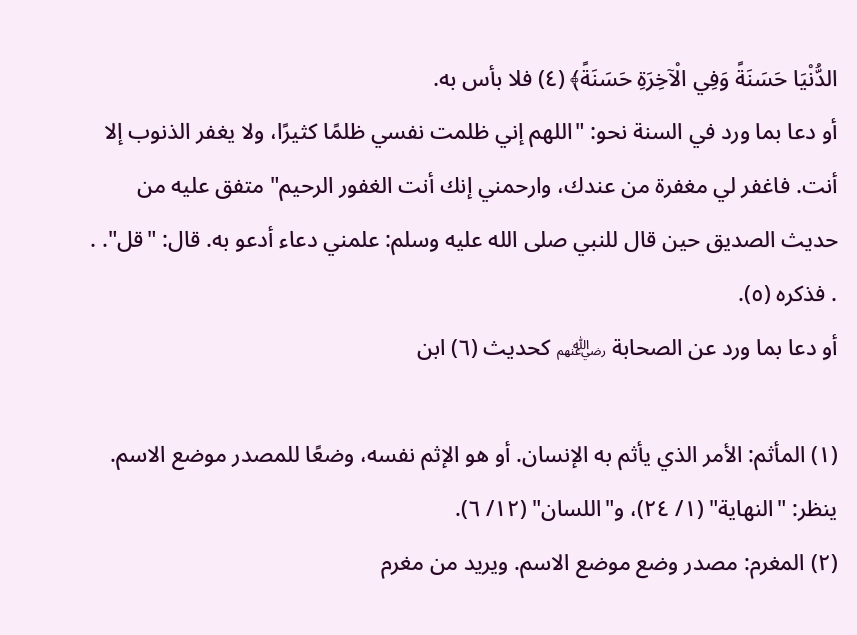الدُّنْيَا حَسَنَةً وَفِي الْآخِرَةِ حَسَنَةً﴾ (٤) فلا بأس به.
أو دعا بما ورد في السنة نحو: "اللهم إني ظلمت نفسي ظلمًا كثيرًا، ولا يغفر الذنوب إلا أنت. فاغفر لي مغفرة من عندك، وارحمني إنك أنت الغفور الرحيم" متفق عليه من حديث الصديق حين قال للنبي صلى الله عليه وسلم: علمني دعاء أدعو به. قال: "قل". . . فذكره (٥).
أو دعا بما ورد عن الصحابة ﵃ كحديث (٦) ابن

(١) المأثم: الأمر الذي يأثم به الإنسان. أو هو الإثم نفسه، وضعًا للمصدر موضع الاسم. ينظر: "النهاية" (١/ ٢٤)، و"اللسان" (١٢/ ٦).
(٢) المغرم: مصدر وضع موضع الاسم. ويريد من مغرم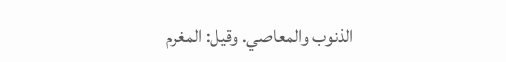الذنوب والمعاصي. وقيل: المغرم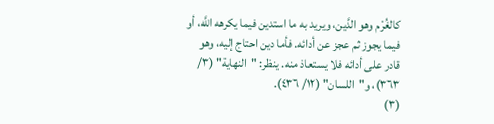كالغُرْم وهو الدَّين، ويريد به ما استدين فيما يكرهه اللَّه، أو فيما يجوز ثم عجز عن أدائه. فأما دين احتاج إليه، وهو قادر على أدائه فلا يستعاذ منه. ينظر: "النهاية" (٣/ ٣٦٣)، و"اللسان" (١٢/ ٤٣٦).
(٣)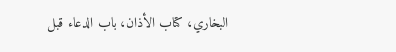البخاري، كتاب الأذان، باب الدعاء قبل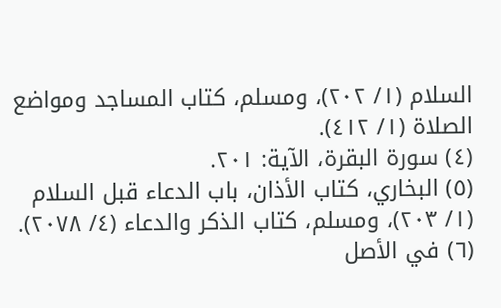السلام (١/ ٢٠٢)، ومسلم، كتاب المساجد ومواضع الصلاة (١/ ٤١٢).
(٤) سورة البقرة، الآية: ٢٠١.
(٥) البخاري، كتاب الأذان، باب الدعاء قبل السلام (١/ ٢٠٣)، ومسلم، كتاب الذكر والدعاء (٤/ ٢٠٧٨).
(٦) في الأصل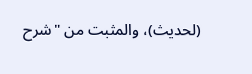(لحديث)، والمثبت من "شرح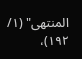المنتهى" (١/ ١٩٢)،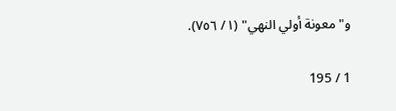و"معونة أولي النهي" (١/ ٧٥٦).

1 / 195